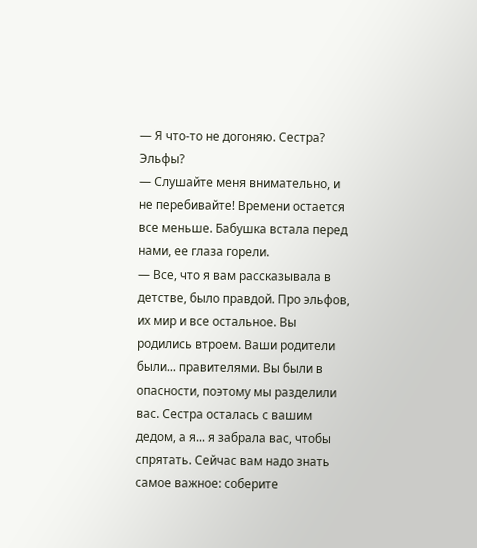— Я что-то не догоняю. Сестра? Эльфы?
— Слушайте меня внимательно, и не перебивайте! Времени остается все меньше. Бабушка встала перед нами, ее глаза горели.
— Все, что я вам рассказывала в детстве, было правдой. Про эльфов, их мир и все остальное. Вы родились втроем. Ваши родители были... правителями. Вы были в опасности, поэтому мы разделили вас. Сестра осталась с вашим дедом, а я... я забрала вас, чтобы спрятать. Сейчас вам надо знать самое важное: соберите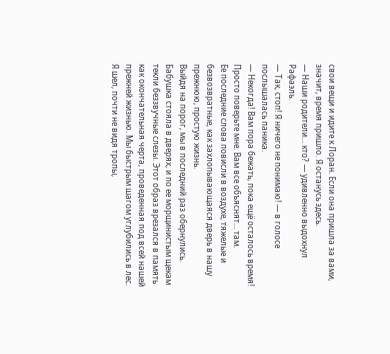свои вещи и идите к Лоран. Если она пришла за вами, значит, время пришло. Я останусь здесь.
— Наши родители... кто? — удивленно выдохнул Рафаэль.
— Так, стоп! Я ничего не понимаю! — в голосе послышалась паника.
— Некогда! Вам пора бежать, пока ещё осталось время! Просто поверьте мне. Вам все объяснят... там.
Ее последние слова повисли в воздухе, тяжелые и безвозвратные, как захлопывающаяся дверь в нашу прежнюю, простую жизнь.
Выйдя на порог, мы в последний раз обернулись. Бабушка стояла в дверях, и по ее морщинистым щекам текли беззвучные слезы. Этот образ врезался в память как окончательная черта, проведенная под всей нашей прежней жизнью. Мы быстрым шагом углубились в лес. Я шел, почти не видя тропы,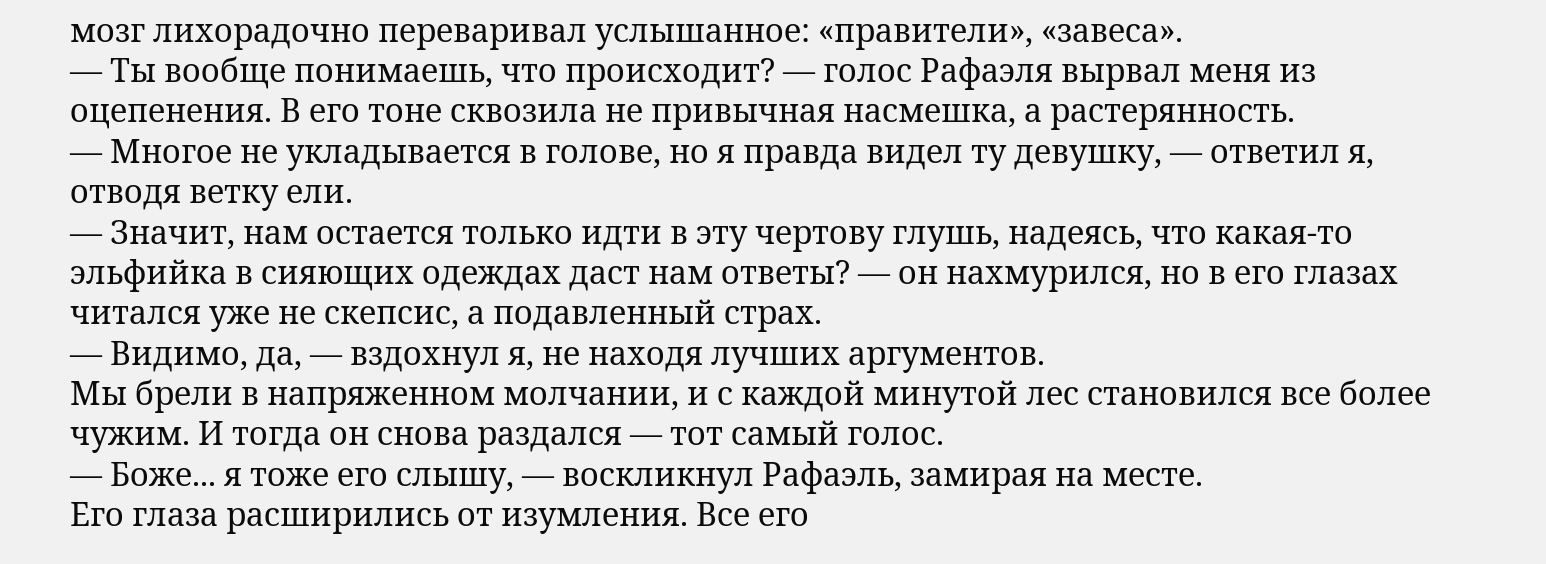мозг лихорадочно переваривал услышанное: «правители», «завеса».
— Ты вообще понимаешь, что происходит? — голос Рафаэля вырвал меня из оцепенения. В его тоне сквозила не привычная насмешка, а растерянность.
— Многое не укладывается в голове, но я правда видел ту девушку, — ответил я, отводя ветку ели.
— Значит, нам остается только идти в эту чертову глушь, надеясь, что какая-то эльфийка в сияющих одеждах даст нам ответы? — он нахмурился, но в его глазах читался уже не скепсис, а подавленный страх.
— Видимо, да, — вздохнул я, не находя лучших аргументов.
Мы брели в напряженном молчании, и с каждой минутой лес становился все более чужим. И тогда он снова раздался — тот самый голос.
— Боже... я тоже его слышу, — воскликнул Рафаэль, замирая на месте.
Его глаза расширились от изумления. Все его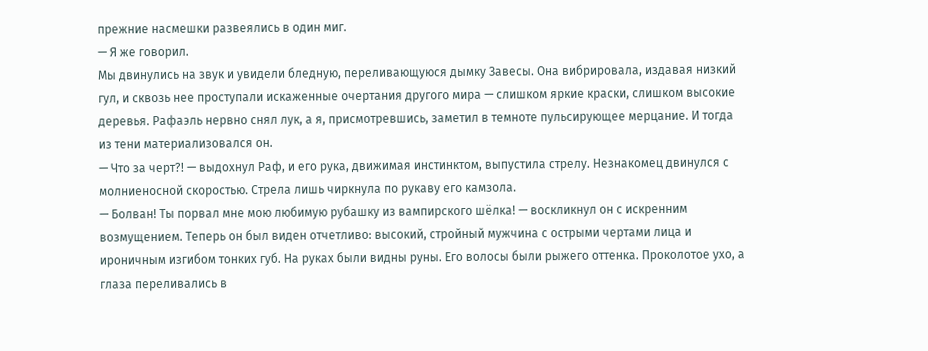прежние насмешки развеялись в один миг.
— Я же говорил.
Мы двинулись на звук и увидели бледную, переливающуюся дымку Завесы. Она вибрировала, издавая низкий гул, и сквозь нее проступали искаженные очертания другого мира — слишком яркие краски, слишком высокие деревья. Рафаэль нервно снял лук, а я, присмотревшись, заметил в темноте пульсирующее мерцание. И тогда из тени материализовался он.
— Что за черт?! — выдохнул Раф, и его рука, движимая инстинктом, выпустила стрелу. Незнакомец двинулся с молниеносной скоростью. Стрела лишь чиркнула по рукаву его камзола.
— Болван! Ты порвал мне мою любимую рубашку из вампирского шёлка! — воскликнул он с искренним возмущением. Теперь он был виден отчетливо: высокий, стройный мужчина с острыми чертами лица и ироничным изгибом тонких губ. На руках были видны руны. Его волосы были рыжего оттенка. Проколотое ухо, а глаза переливались в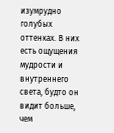изумрудно голубых оттенках. В них есть ощущения мудрости и внутреннего света, будто он видит больше, чем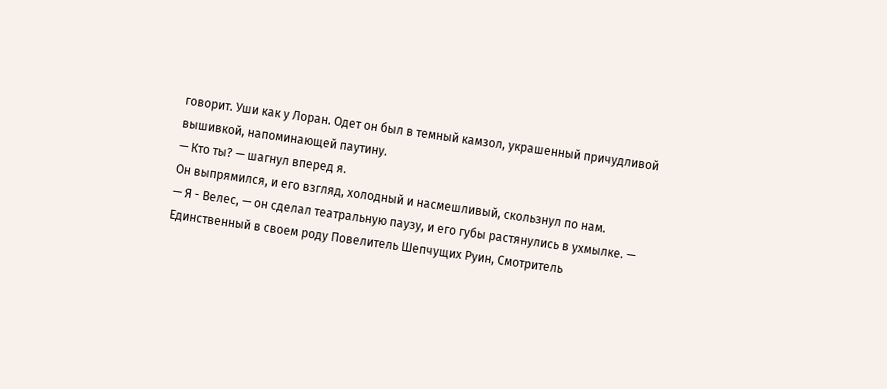говорит. Уши как у Лоран. Одет он был в темный камзол, украшенный причудливой вышивкой, напоминающей паутину.
— Кто ты? — шагнул вперед я.
Он выпрямился, и его взгляд, холодный и насмешливый, скользнул по нам.
— Я - Велес, — он сделал театральную паузу, и его губы растянулись в ухмылке. — Единственный в своем роду Повелитель Шепчущих Руин, Смотритель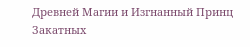Древней Магии и Изгнанный Принц Закатных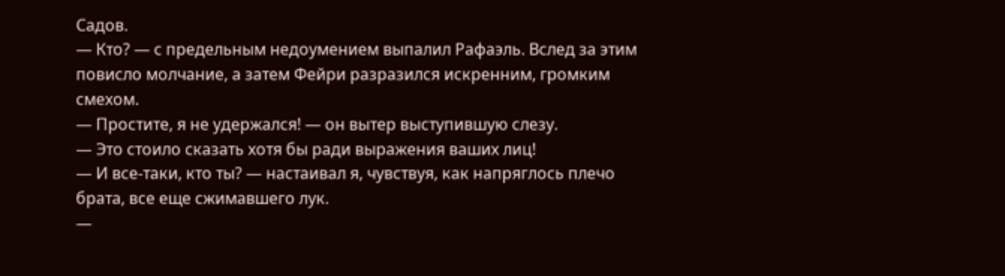Садов.
— Кто? — с предельным недоумением выпалил Рафаэль. Вслед за этим повисло молчание, а затем Фейри разразился искренним, громким смехом.
— Простите, я не удержался! — он вытер выступившую слезу.
— Это стоило сказать хотя бы ради выражения ваших лиц!
— И все-таки, кто ты? — настаивал я, чувствуя, как напряглось плечо брата, все еще сжимавшего лук.
—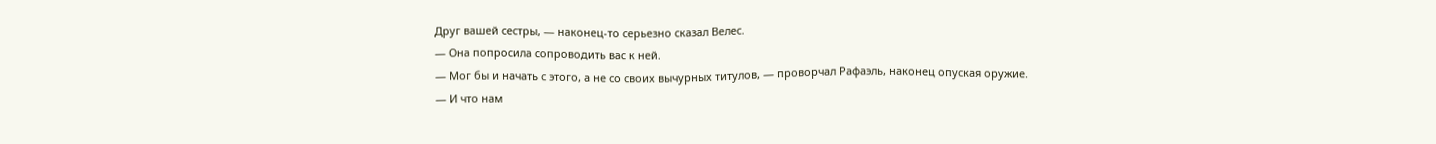Друг вашей сестры, — наконец-то серьезно сказал Велес.
— Она попросила сопроводить вас к ней.
— Мог бы и начать с этого, а не со своих вычурных титулов, — проворчал Рафаэль, наконец опуская оружие.
— И что нам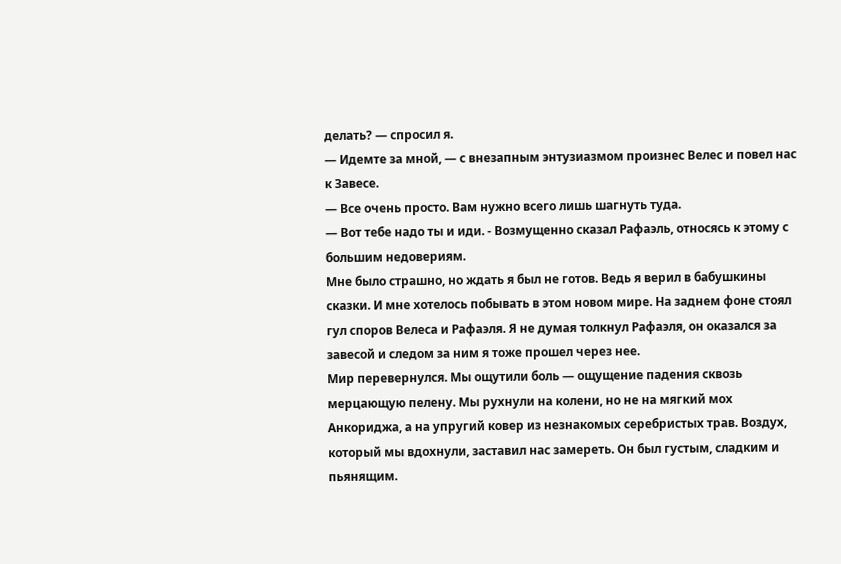делать? — спросил я.
— Идемте за мной, — с внезапным энтузиазмом произнес Велес и повел нас к Завесе.
— Все очень просто. Вам нужно всего лишь шагнуть туда.
— Вот тебе надо ты и иди. - Возмущенно сказал Рафаэль, относясь к этому с большим недовериям.
Мне было страшно, но ждать я был не готов. Ведь я верил в бабушкины сказки. И мне хотелось побывать в этом новом мире. На заднем фоне стоял гул споров Велеса и Рафаэля. Я не думая толкнул Рафаэля, он оказался за завесой и следом за ним я тоже прошел через нее.
Мир перевернулся. Мы ощутили боль — ощущение падения сквозь мерцающую пелену. Мы рухнули на колени, но не на мягкий мох Анкориджа, а на упругий ковер из незнакомых серебристых трав. Воздух, который мы вдохнули, заставил нас замереть. Он был густым, сладким и пьянящим.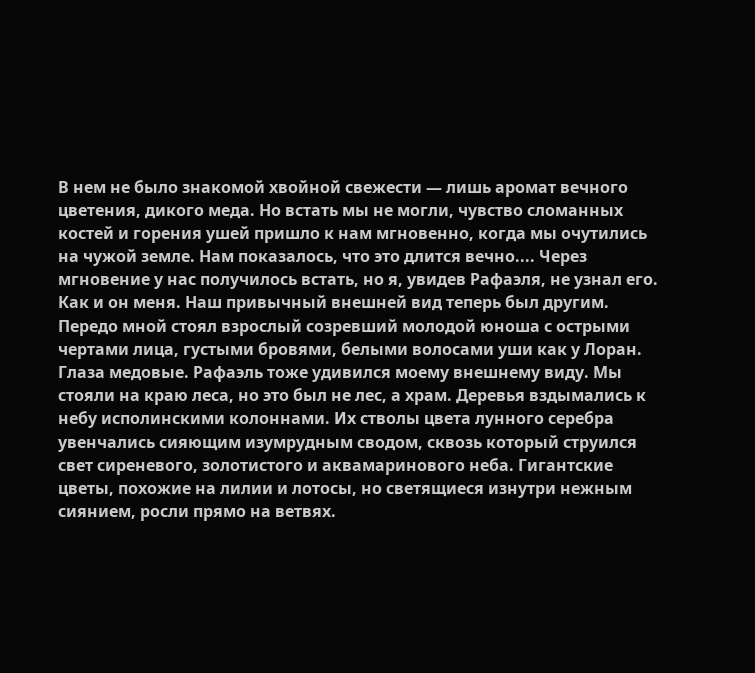В нем не было знакомой хвойной свежести — лишь аромат вечного цветения, дикого меда. Но встать мы не могли, чувство сломанных костей и горения ушей пришло к нам мгновенно, когда мы очутились на чужой земле. Нам показалось, что это длится вечно.... Через мгновение у нас получилось встать, но я, увидев Рафаэля, не узнал его. Как и он меня. Наш привычный внешней вид теперь был другим. Передо мной стоял взрослый созревший молодой юноша с острыми чертами лица, густыми бровями, белыми волосами уши как у Лоран. Глаза медовые. Рафаэль тоже удивился моему внешнему виду. Мы стояли на краю леса, но это был не лес, а храм. Деревья вздымались к небу исполинскими колоннами. Их стволы цвета лунного серебра увенчались сияющим изумрудным сводом, сквозь который струился свет сиреневого, золотистого и аквамаринового неба. Гигантские цветы, похожие на лилии и лотосы, но светящиеся изнутри нежным сиянием, росли прямо на ветвях.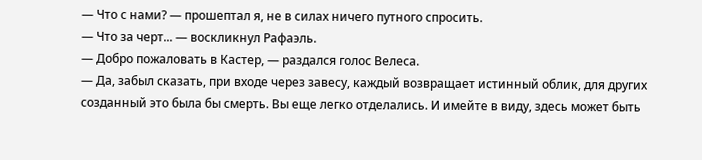— Что с нами? — прошептал я, не в силах ничего путного спросить.
— Что за черт... — воскликнул Рафаэль.
— Добро пожаловать в Кастер, — раздался голос Велеса.
— Да, забыл сказать, при входе через завесу, каждый возвращает истинный облик, для других созданный это была бы смерть. Вы еще легко отделались. И имейте в виду, здесь может быть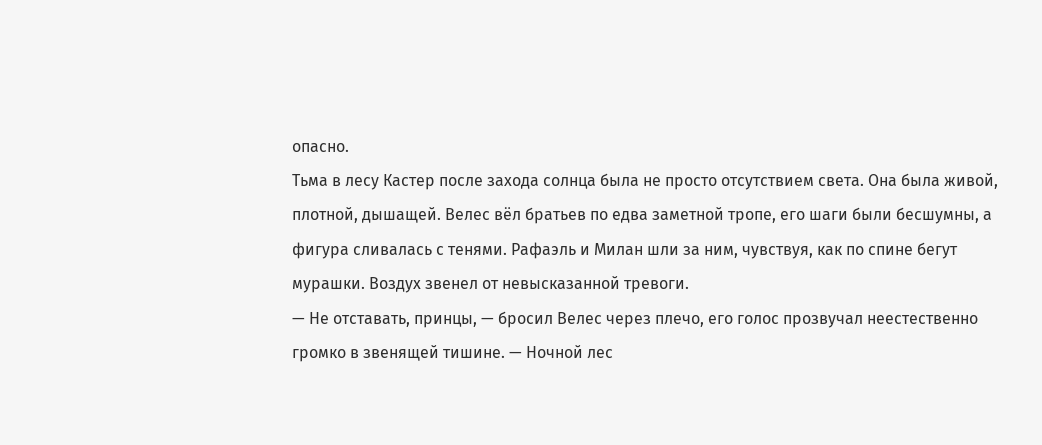опасно.
Тьма в лесу Кастер после захода солнца была не просто отсутствием света. Она была живой, плотной, дышащей. Велес вёл братьев по едва заметной тропе, его шаги были бесшумны, а фигура сливалась с тенями. Рафаэль и Милан шли за ним, чувствуя, как по спине бегут мурашки. Воздух звенел от невысказанной тревоги.
— Не отставать, принцы, — бросил Велес через плечо, его голос прозвучал неестественно громко в звенящей тишине. — Ночной лес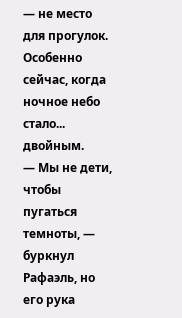— не место для прогулок. Особенно сейчас, когда ночное небо стало... двойным.
— Мы не дети, чтобы пугаться темноты, — буркнул Рафаэль, но его рука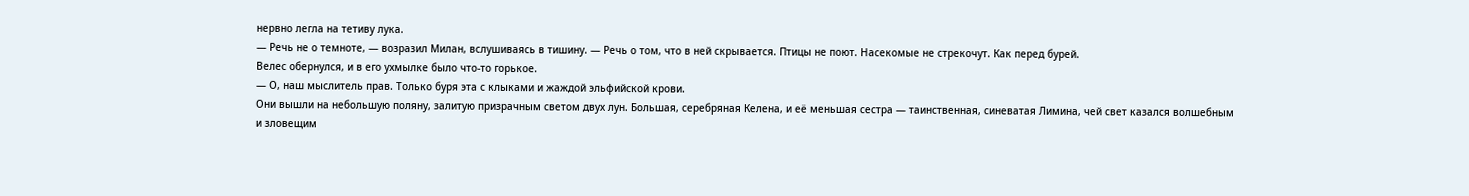нервно легла на тетиву лука.
— Речь не о темноте, — возразил Милан, вслушиваясь в тишину. — Речь о том, что в ней скрывается. Птицы не поют. Насекомые не стрекочут. Как перед бурей.
Велес обернулся, и в его ухмылке было что-то горькое.
— О, наш мыслитель прав. Только буря эта с клыками и жаждой эльфийской крови.
Они вышли на небольшую поляну, залитую призрачным светом двух лун. Большая, серебряная Келена, и её меньшая сестра — таинственная, синеватая Лимина, чей свет казался волшебным и зловещим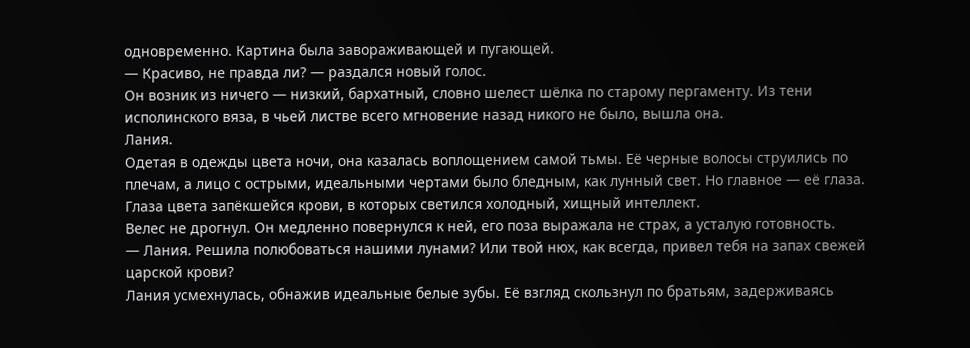одновременно. Картина была завораживающей и пугающей.
— Красиво, не правда ли? — раздался новый голос.
Он возник из ничего — низкий, бархатный, словно шелест шёлка по старому пергаменту. Из тени исполинского вяза, в чьей листве всего мгновение назад никого не было, вышла она.
Лания.
Одетая в одежды цвета ночи, она казалась воплощением самой тьмы. Её черные волосы струились по плечам, а лицо с острыми, идеальными чертами было бледным, как лунный свет. Но главное — её глаза. Глаза цвета запёкшейся крови, в которых светился холодный, хищный интеллект.
Велес не дрогнул. Он медленно повернулся к ней, его поза выражала не страх, а усталую готовность.
— Лания. Решила полюбоваться нашими лунами? Или твой нюх, как всегда, привел тебя на запах свежей царской крови?
Лания усмехнулась, обнажив идеальные белые зубы. Её взгляд скользнул по братьям, задерживаясь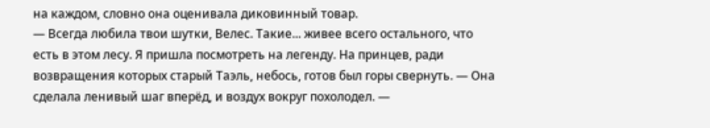на каждом, словно она оценивала диковинный товар.
— Всегда любила твои шутки, Велес. Такие... живее всего остального, что есть в этом лесу. Я пришла посмотреть на легенду. На принцев, ради возвращения которых старый Таэль, небось, готов был горы свернуть. — Она сделала ленивый шаг вперёд, и воздух вокруг похолодел. —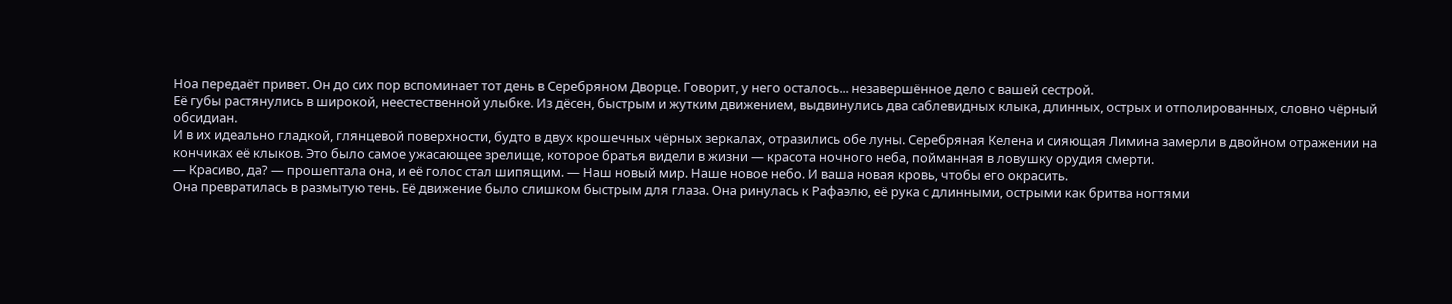Ноа передаёт привет. Он до сих пор вспоминает тот день в Серебряном Дворце. Говорит, у него осталось... незавершённое дело с вашей сестрой.
Её губы растянулись в широкой, неестественной улыбке. Из дёсен, быстрым и жутким движением, выдвинулись два саблевидных клыка, длинных, острых и отполированных, словно чёрный обсидиан.
И в их идеально гладкой, глянцевой поверхности, будто в двух крошечных чёрных зеркалах, отразились обе луны. Серебряная Келена и сияющая Лимина замерли в двойном отражении на кончиках её клыков. Это было самое ужасающее зрелище, которое братья видели в жизни — красота ночного неба, пойманная в ловушку орудия смерти.
— Красиво, да? — прошептала она, и её голос стал шипящим. — Наш новый мир. Наше новое небо. И ваша новая кровь, чтобы его окрасить.
Она превратилась в размытую тень. Её движение было слишком быстрым для глаза. Она ринулась к Рафаэлю, её рука с длинными, острыми как бритва ногтями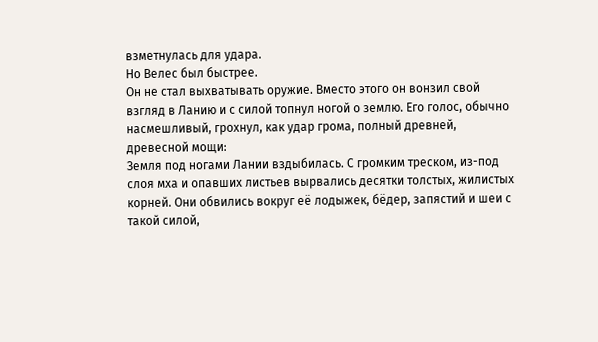взметнулась для удара.
Но Велес был быстрее.
Он не стал выхватывать оружие. Вместо этого он вонзил свой взгляд в Ланию и с силой топнул ногой о землю. Его голос, обычно насмешливый, грохнул, как удар грома, полный древней, древесной мощи:
Земля под ногами Лании вздыбилась. С громким треском, из-под слоя мха и опавших листьев вырвались десятки толстых, жилистых корней. Они обвились вокруг её лодыжек, бёдер, запястий и шеи с такой силой,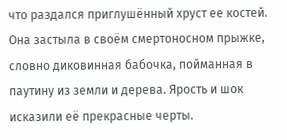что раздался приглушённый хруст ее костей. Она застыла в своём смертоносном прыжке, словно диковинная бабочка, пойманная в паутину из земли и дерева. Ярость и шок исказили её прекрасные черты.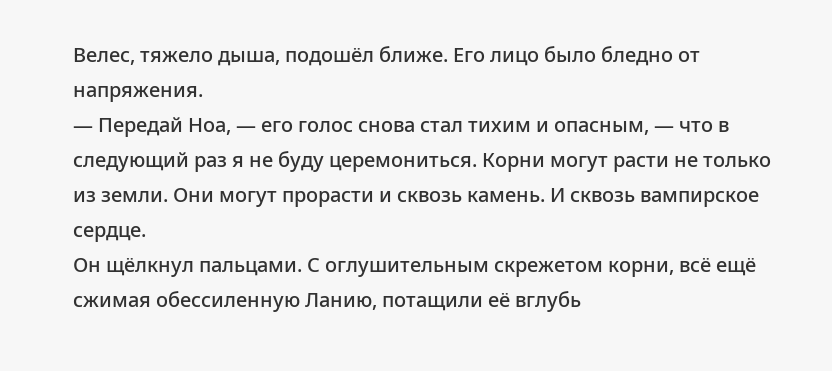Велес, тяжело дыша, подошёл ближе. Его лицо было бледно от напряжения.
— Передай Ноа, — его голос снова стал тихим и опасным, — что в следующий раз я не буду церемониться. Корни могут расти не только из земли. Они могут прорасти и сквозь камень. И сквозь вампирское сердце.
Он щёлкнул пальцами. С оглушительным скрежетом корни, всё ещё сжимая обессиленную Ланию, потащили её вглубь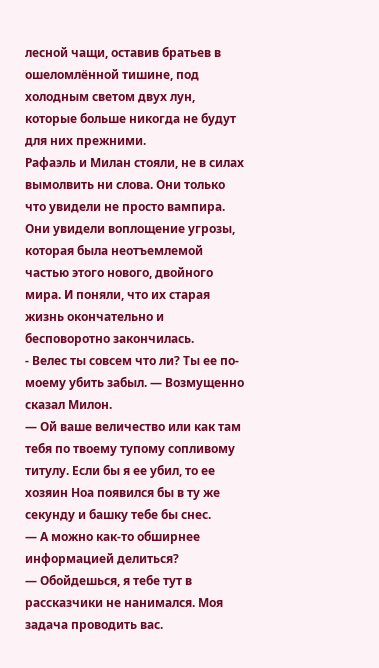лесной чащи, оставив братьев в ошеломлённой тишине, под холодным светом двух лун, которые больше никогда не будут для них прежними.
Рафаэль и Милан стояли, не в силах вымолвить ни слова. Они только что увидели не просто вампира. Они увидели воплощение угрозы, которая была неотъемлемой частью этого нового, двойного мира. И поняли, что их старая жизнь окончательно и бесповоротно закончилась.
- Велес ты совсем что ли? Ты ее по- моему убить забыл. — Возмущенно сказал Милон.
— Ой ваше величество или как там тебя по твоему тупому сопливому титулу. Если бы я ее убил, то ее хозяин Ноа появился бы в ту же секунду и башку тебе бы снес.
— А можно как-то обширнее информацией делиться?
— Обойдешься, я тебе тут в рассказчики не нанимался. Моя задача проводить вас.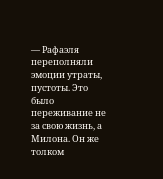— Рафаэля переполняли эмоции утраты, пустоты. Это было переживание не за свою жизнь, а Милона. Он же толком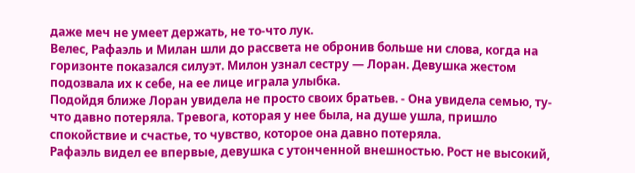даже меч не умеет держать, не то-что лук.
Велес, Рафаэль и Милан шли до рассвета не обронив больше ни слова, когда на горизонте показался силуэт. Милон узнал сестру — Лоран. Девушка жестом подозвала их к себе, на ее лице играла улыбка.
Подойдя ближе Лоран увидела не просто своих братьев. - Она увидела семью, ту-что давно потеряла. Тревога, которая у нее была, на душе ушла, пришло спокойствие и счастье, то чувство, которое она давно потеряла.
Рафаэль видел ее впервые, девушка с утонченной внешностью. Рост не высокий,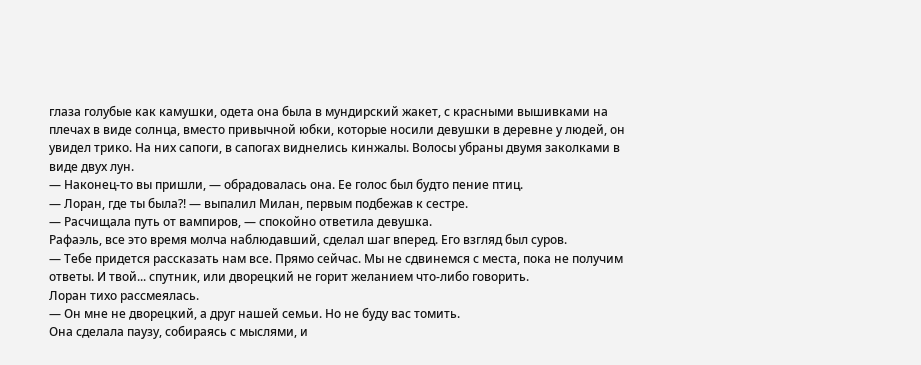глаза голубые как камушки, одета она была в мундирский жакет, с красными вышивками на плечах в виде солнца, вместо привычной юбки, которые носили девушки в деревне у людей, он увидел трико. На них сапоги, в сапогах виднелись кинжалы. Волосы убраны двумя заколками в виде двух лун.
— Наконец-то вы пришли, — обрадовалась она. Ее голос был будто пение птиц.
— Лоран, где ты была?! — выпалил Милан, первым подбежав к сестре.
— Расчищала путь от вампиров, — спокойно ответила девушка.
Рафаэль, все это время молча наблюдавший, сделал шаг вперед. Его взгляд был суров.
— Тебе придется рассказать нам все. Прямо сейчас. Мы не сдвинемся с места, пока не получим ответы. И твой... спутник, или дворецкий не горит желанием что-либо говорить.
Лоран тихо рассмеялась.
— Он мне не дворецкий, а друг нашей семьи. Но не буду вас томить.
Она сделала паузу, собираясь с мыслями, и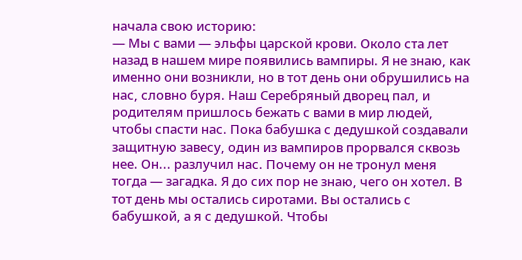начала свою историю:
— Мы с вами — эльфы царской крови. Около ста лет назад в нашем мире появились вампиры. Я не знаю, как именно они возникли, но в тот день они обрушились на нас, словно буря. Наш Серебряный дворец пал, и родителям пришлось бежать с вами в мир людей, чтобы спасти нас. Пока бабушка с дедушкой создавали защитную завесу, один из вампиров прорвался сквозь нее. Он... разлучил нас. Почему он не тронул меня тогда — загадка. Я до сих пор не знаю, чего он хотел. В тот день мы остались сиротами. Вы остались с бабушкой, а я с дедушкой. Чтобы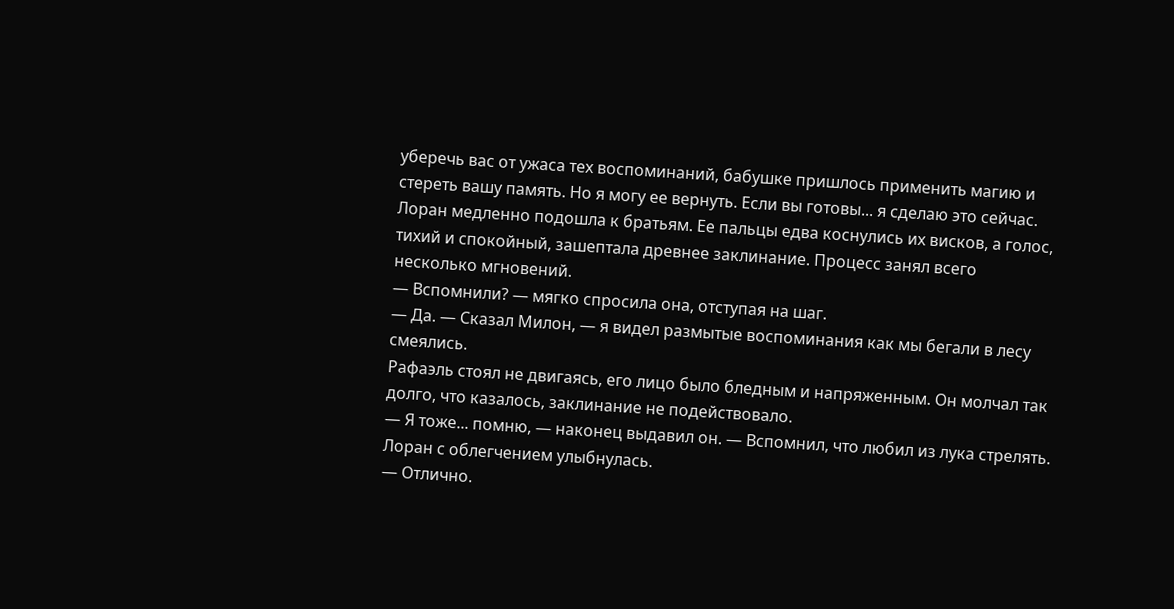уберечь вас от ужаса тех воспоминаний, бабушке пришлось применить магию и стереть вашу память. Но я могу ее вернуть. Если вы готовы... я сделаю это сейчас.
Лоран медленно подошла к братьям. Ее пальцы едва коснулись их висков, а голос, тихий и спокойный, зашептала древнее заклинание. Процесс занял всего несколько мгновений.
— Вспомнили? — мягко спросила она, отступая на шаг.
— Да. — Сказал Милон, — я видел размытые воспоминания как мы бегали в лесу смеялись.
Рафаэль стоял не двигаясь, его лицо было бледным и напряженным. Он молчал так долго, что казалось, заклинание не подействовало.
— Я тоже... помню, — наконец выдавил он. — Вспомнил, что любил из лука стрелять.
Лоран с облегчением улыбнулась.
— Отлично.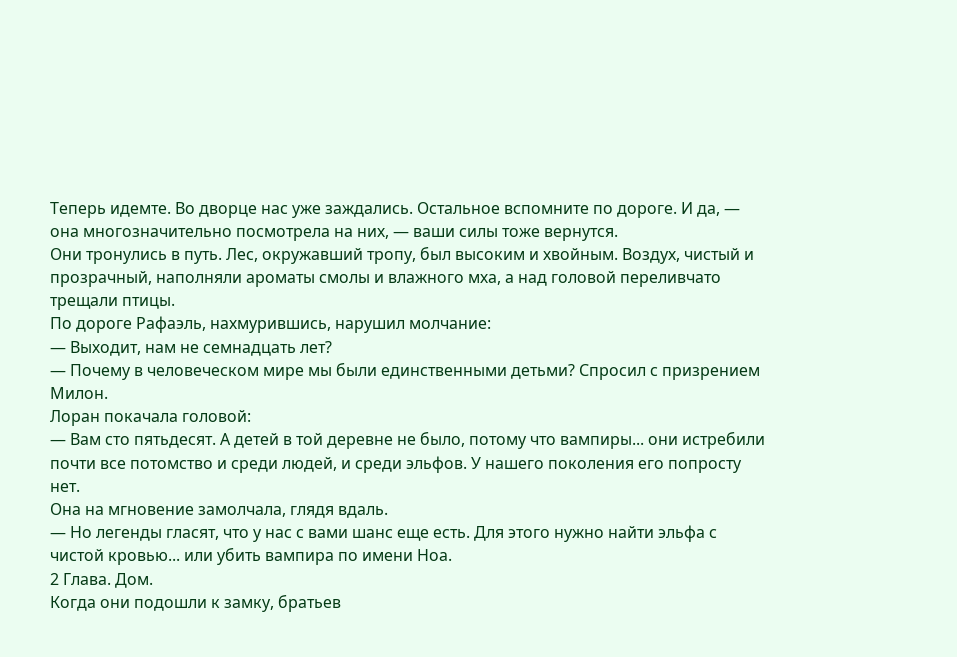Теперь идемте. Во дворце нас уже заждались. Остальное вспомните по дороге. И да, — она многозначительно посмотрела на них, — ваши силы тоже вернутся.
Они тронулись в путь. Лес, окружавший тропу, был высоким и хвойным. Воздух, чистый и прозрачный, наполняли ароматы смолы и влажного мха, а над головой переливчато трещали птицы.
По дороге Рафаэль, нахмурившись, нарушил молчание:
— Выходит, нам не семнадцать лет?
— Почему в человеческом мире мы были единственными детьми? Спросил с призрением Милон.
Лоран покачала головой:
— Вам сто пятьдесят. А детей в той деревне не было, потому что вампиры... они истребили почти все потомство и среди людей, и среди эльфов. У нашего поколения его попросту нет.
Она на мгновение замолчала, глядя вдаль.
— Но легенды гласят, что у нас с вами шанс еще есть. Для этого нужно найти эльфа с чистой кровью... или убить вампира по имени Ноа.
2 Глава. Дом.
Когда они подошли к замку, братьев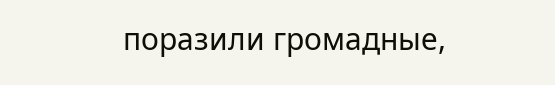поразили громадные,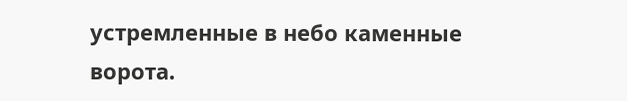устремленные в небо каменные ворота.